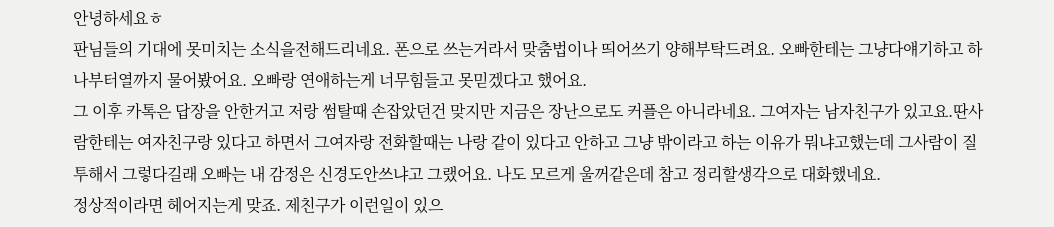안녕하세요ㅎ
판님들의 기대에 못미치는 소식을전해드리네요. 폰으로 쓰는거라서 맞춤법이나 띄어쓰기 양해부탁드려요. 오빠한테는 그냥다얘기하고 하나부터열까지 물어봤어요. 오빠랑 연애하는게 너무힘들고 못믿겠다고 했어요.
그 이후 카톡은 답장을 안한거고 저랑 썸탈때 손잡았던건 맞지만 지금은 장난으로도 커플은 아니라네요. 그여자는 남자친구가 있고요.딴사람한테는 여자친구랑 있다고 하면서 그여자랑 전화할때는 나랑 같이 있다고 안하고 그냥 밖이라고 하는 이유가 뭐냐고했는데 그사람이 질투해서 그렇다길래 오빠는 내 감정은 신경도안쓰냐고 그랬어요. 나도 모르게 울꺼같은데 참고 정리할생각으로 대화했네요.
정상적이라면 헤어지는게 맞죠. 제친구가 이런일이 있으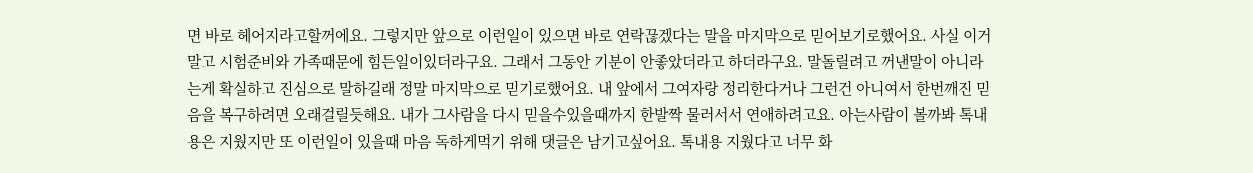면 바로 헤어지라고할꺼에요. 그렇지만 앞으로 이런일이 있으면 바로 연락끊겠다는 말을 마지막으로 믿어보기로했어요. 사실 이거말고 시험준비와 가족때문에 힘든일이있더라구요. 그래서 그동안 기분이 안좋았더라고 하더라구요. 말돌릴려고 꺼낸말이 아니라는게 확실하고 진심으로 말하길래 정말 마지막으로 믿기로했어요. 내 앞에서 그여자랑 정리한다거나 그런건 아니여서 한번깨진 믿음을 복구하려면 오래걸릴듯해요. 내가 그사람을 다시 믿을수있을때까지 한발짝 물러서서 연애하려고요. 아는사람이 볼까봐 톡내용은 지웠지만 또 이런일이 있을때 마음 독하게먹기 위해 댓글은 남기고싶어요. 톡내용 지웠다고 너무 화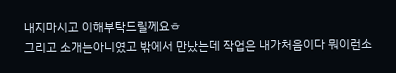내지마시고 이해부탁드릴께요ㅎ
그리고 소개는아니였고 밖에서 만났는데 작업은 내가처음이다 뭐이런소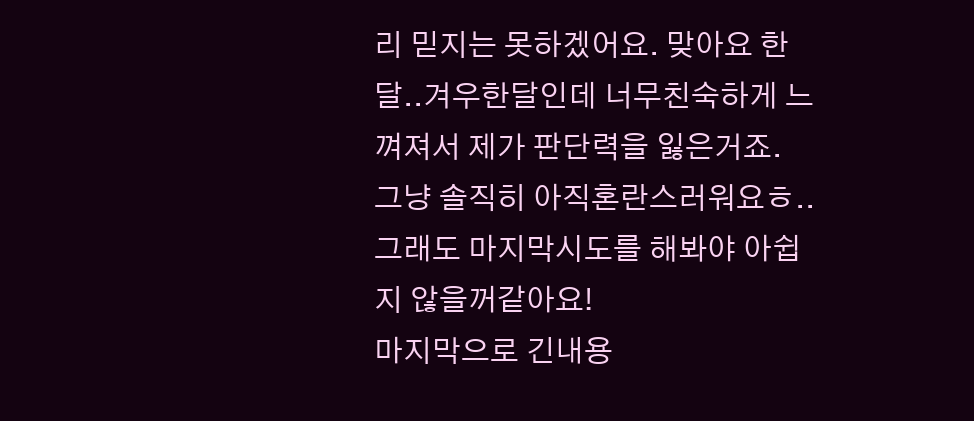리 믿지는 못하겠어요. 맞아요 한달..겨우한달인데 너무친숙하게 느껴져서 제가 판단력을 잃은거죠. 그냥 솔직히 아직혼란스러워요ㅎ.. 그래도 마지막시도를 해봐야 아쉽지 않을꺼같아요!
마지막으로 긴내용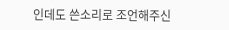인데도 쓴소리로 조언해주신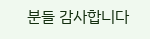분들 감사합니다